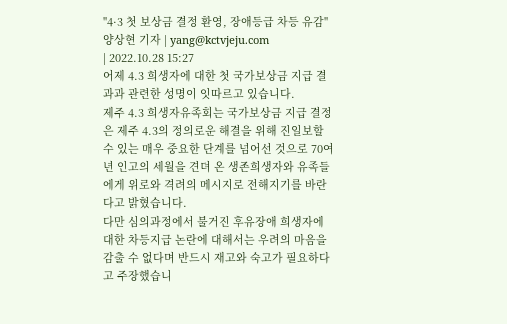"4·3 첫 보상금 결정 환영, 장애등급 차등 유감"
양상현 기자 | yang@kctvjeju.com
| 2022.10.28 15:27
어제 4.3 희생자에 대한 첫 국가보상금 지급 결과과 관련한 성명이 잇따르고 있습니다.
제주 4.3 희생자유족회는 국가보상금 지급 결정은 제주 4.3의 정의로운 해결을 위해 진일보할 수 있는 매우 중요한 단계를 넘어선 것으로 70여년 인고의 세월을 견뎌 온 생존희생자와 유족들에게 위로와 격려의 메시지로 전해지기를 바란다고 밝혔습니다.
다만 심의과정에서 불거진 후유장애 희생자에 대한 차등지급 논란에 대해서는 우려의 마음을 감출 수 없다며 반드시 재고와 숙고가 필요하다고 주장했습니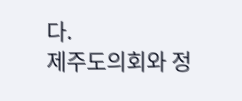다.
제주도의회와 정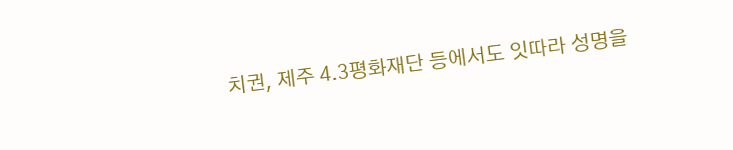치권, 제주 4.3평화재단 등에서도 잇따라 성명을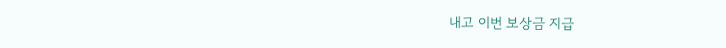내고 이번 보상금 지급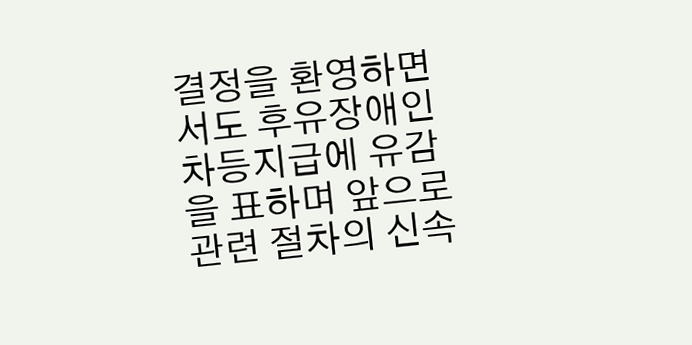결정을 환영하면서도 후유장애인 차등지급에 유감을 표하며 앞으로 관련 절차의 신속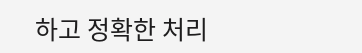하고 정확한 처리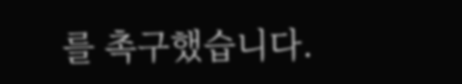를 촉구했습니다.